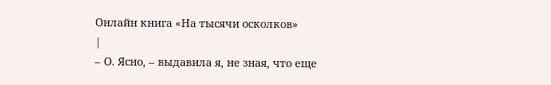Онлайн книга «На тысячи осколков»
|
– О. Ясно, – выдавила я, не зная, что еще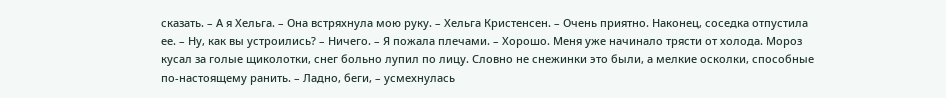сказать. – А я Хельга. – Она встряхнула мою руку. – Хельга Кристенсен. – Очень приятно. Наконец, соседка отпустила ее. – Ну, как вы устроились? – Ничего. – Я пожала плечами. – Хорошо. Меня уже начинало трясти от холода. Мороз кусал за голые щиколотки, снег больно лупил по лицу. Словно не снежинки это были, а мелкие осколки, способные по-настоящему ранить. – Ладно, беги, – усмехнулась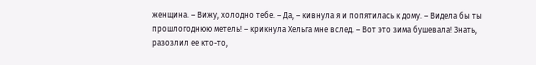женщина. – Вижу, холодно тебе. – Да, – кивнула я и попятилась к дому. – Видела бы ты прошлогоднюю метель! – крикнула Хельга мне вслед. – Вот это зима бушевала! Знать, разозлил ее кто-то,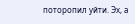поторопил уйти. Эх, а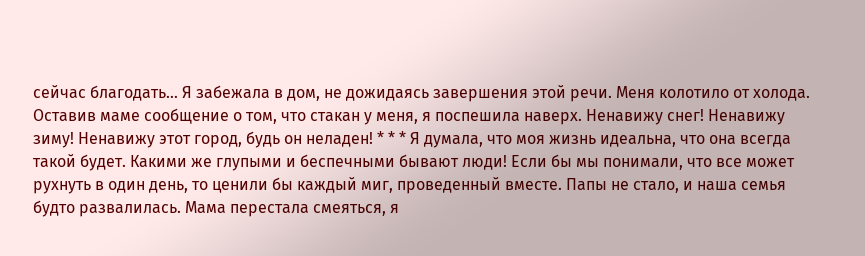сейчас благодать… Я забежала в дом, не дожидаясь завершения этой речи. Меня колотило от холода. Оставив маме сообщение о том, что стакан у меня, я поспешила наверх. Ненавижу снег! Ненавижу зиму! Ненавижу этот город, будь он неладен! * * * Я думала, что моя жизнь идеальна, что она всегда такой будет. Какими же глупыми и беспечными бывают люди! Если бы мы понимали, что все может рухнуть в один день, то ценили бы каждый миг, проведенный вместе. Папы не стало, и наша семья будто развалилась. Мама перестала смеяться, я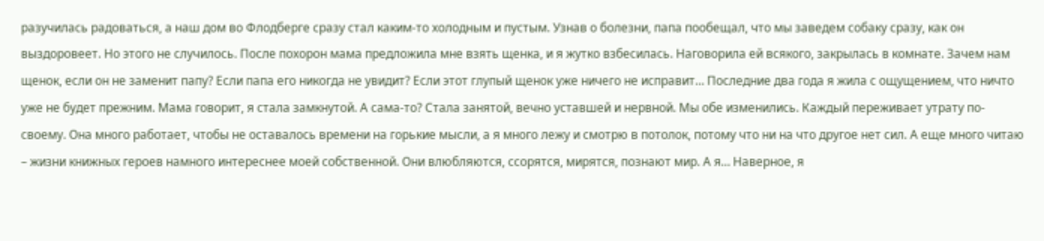разучилась радоваться, а наш дом во Флодберге сразу стал каким-то холодным и пустым. Узнав о болезни, папа пообещал, что мы заведем собаку сразу, как он выздоровеет. Но этого не случилось. После похорон мама предложила мне взять щенка, и я жутко взбесилась. Наговорила ей всякого, закрылась в комнате. Зачем нам щенок, если он не заменит папу? Если папа его никогда не увидит? Если этот глупый щенок уже ничего не исправит… Последние два года я жила с ощущением, что ничто уже не будет прежним. Мама говорит, я стала замкнутой. А сама-то? Стала занятой, вечно уставшей и нервной. Мы обе изменились. Каждый переживает утрату по-своему. Она много работает, чтобы не оставалось времени на горькие мысли, а я много лежу и смотрю в потолок, потому что ни на что другое нет сил. А еще много читаю – жизни книжных героев намного интереснее моей собственной. Они влюбляются, ссорятся, мирятся, познают мир. А я… Наверное, я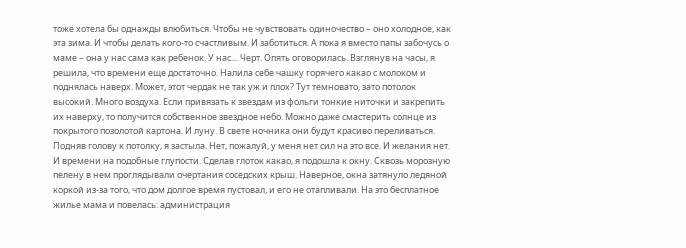тоже хотела бы однажды влюбиться. Чтобы не чувствовать одиночество – оно холодное, как эта зима. И чтобы делать кого-то счастливым. И заботиться. А пока я вместо папы забочусь о маме – она у нас сама как ребенок. У нас… Черт. Опять оговорилась. Взглянув на часы, я решила, что времени еще достаточно. Налила себе чашку горячего какао с молоком и поднялась наверх. Может, этот чердак не так уж и плох? Тут темновато, зато потолок высокий. Много воздуха. Если привязать к звездам из фольги тонкие ниточки и закрепить их наверху, то получится собственное звездное небо. Можно даже смастерить солнце из покрытого позолотой картона. И луну. В свете ночника они будут красиво переливаться. Подняв голову к потолку, я застыла. Нет, пожалуй, у меня нет сил на это все. И желания нет. И времени на подобные глупости. Сделав глоток какао, я подошла к окну. Сквозь морозную пелену в нем проглядывали очертания соседских крыш. Наверное, окна затянуло ледяной коркой из-за того, что дом долгое время пустовал, и его не отапливали. На это бесплатное жилье мама и повелась: администрация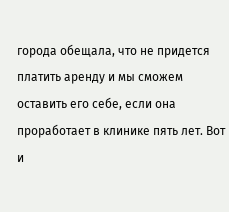города обещала, что не придется платить аренду и мы сможем оставить его себе, если она проработает в клинике пять лет. Вот и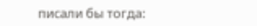писали бы тогда: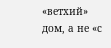«ветхий» дом, а не «с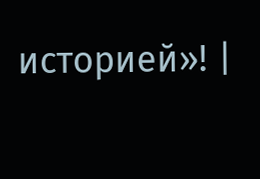историей»! |